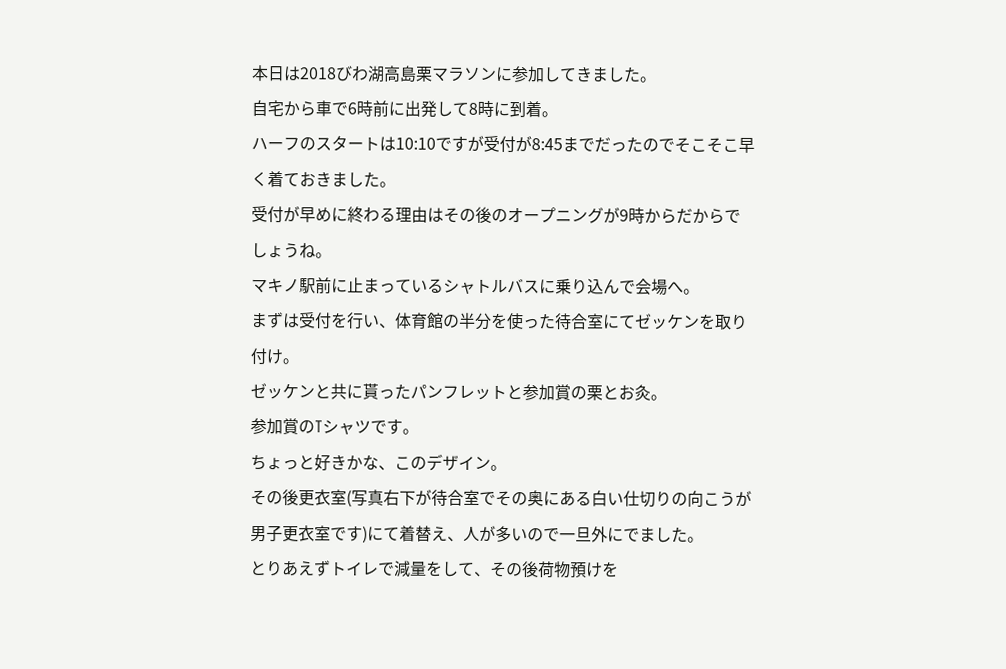本日は2018びわ湖高島栗マラソンに参加してきました。
自宅から車で6時前に出発して8時に到着。
ハーフのスタートは10:10ですが受付が8:45までだったのでそこそこ早く着ておきました。
受付が早めに終わる理由はその後のオープニングが9時からだからでしょうね。
マキノ駅前に止まっているシャトルバスに乗り込んで会場へ。
まずは受付を行い、体育館の半分を使った待合室にてゼッケンを取り付け。
ゼッケンと共に貰ったパンフレットと参加賞の栗とお灸。
参加賞のTシャツです。
ちょっと好きかな、このデザイン。
その後更衣室(写真右下が待合室でその奥にある白い仕切りの向こうが男子更衣室です)にて着替え、人が多いので一旦外にでました。
とりあえずトイレで減量をして、その後荷物預けを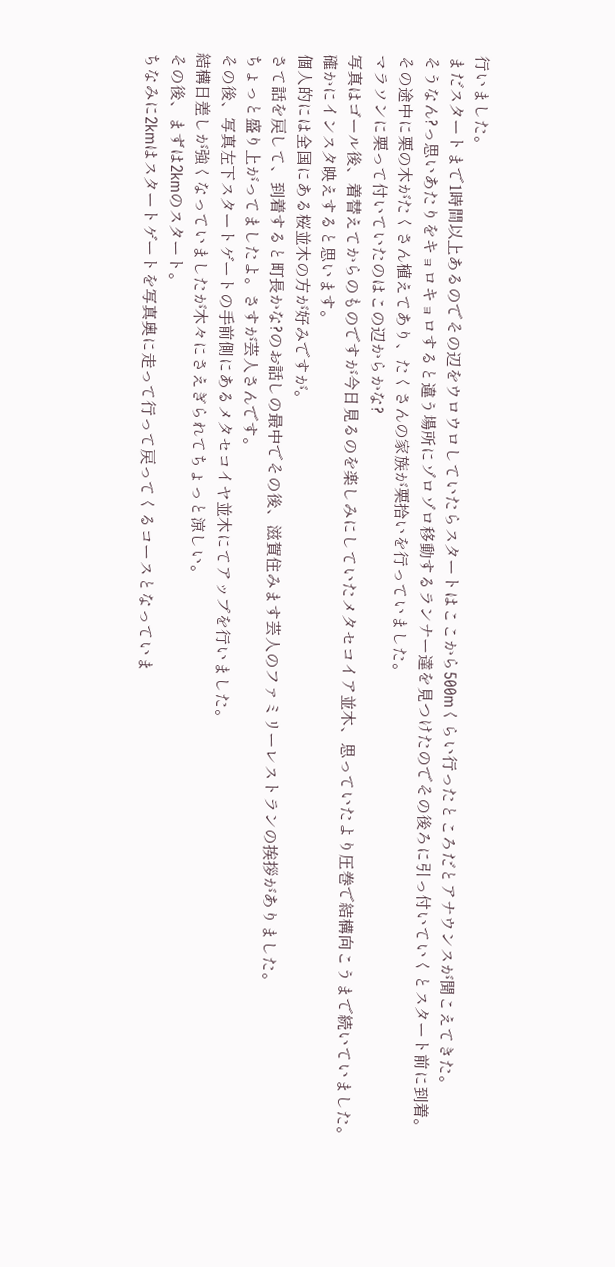行いました。
まだスタートまで1時間以上あるのでその辺をウロウロしていたらスタートはここから500mくらい行ったところだとアナウンスが聞こえてきた。
そうなん?っ思いあたりをキョロキョロすると違う場所にゾロゾロ移動するランナー達を見つけたのでその後ろに引っ付いていくとスタート前に到着。
その途中に栗の木がたくさん植えてあり、たくさんの家族が栗拾いを行っていました。
マラソンに栗って付いていたのはこの辺からかな?
写真はゴール後、着替えてからのものですが今日見るのを楽しみにしていたメタセコイア並木、思っていたより圧巻で結構向こうまで続いていました。
確かにインスタ映えすると思います。
個人的には全国にある桜並木の方が好みですが。
さて話を戻して、到着すると町長かな?のお話しの最中でその後、滋賀住みます芸人のファミリーレストランの挨拶がありました。
ちょっと盛り上がってましたよ。さすが芸人さんです。
その後、写真左下スタートゲートの手前側にあるメタセコイヤ並木にてアップを行いました。
結構日差しが強くなっていましたが木々にさえぎられてちょっと涼しい。
その後、まずは2kmのスタート。
ちなみに2kmはスタートゲートを写真奥に走って行って戻ってくるコースとなっていま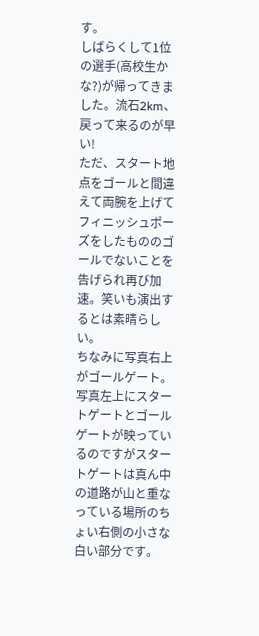す。
しばらくして1位の選手(高校生かな?)が帰ってきました。流石2km、戻って来るのが早い!
ただ、スタート地点をゴールと間違えて両腕を上げてフィニッシュポーズをしたもののゴールでないことを告げられ再び加速。笑いも演出するとは素晴らしい。
ちなみに写真右上がゴールゲート。
写真左上にスタートゲートとゴールゲートが映っているのですがスタートゲートは真ん中の道路が山と重なっている場所のちょい右側の小さな白い部分です。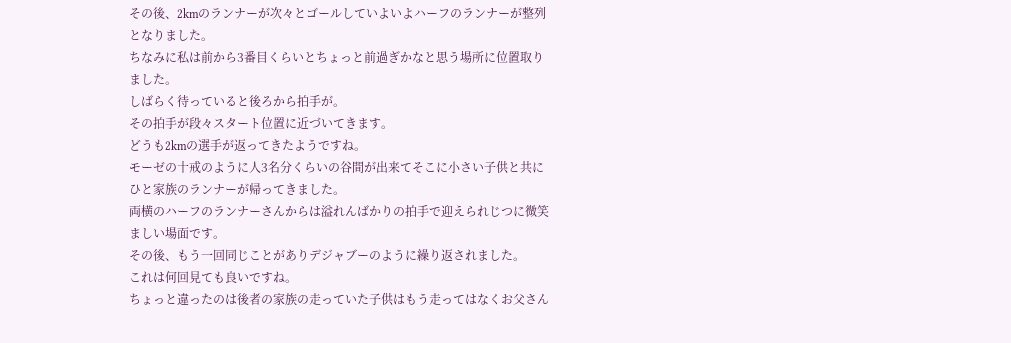その後、2kmのランナーが次々とゴールしていよいよハーフのランナーが整列となりました。
ちなみに私は前から3番目くらいとちょっと前過ぎかなと思う場所に位置取りました。
しばらく待っていると後ろから拍手が。
その拍手が段々スタート位置に近づいてきます。
どうも2kmの選手が返ってきたようですね。
モーゼの十戒のように人3名分くらいの谷間が出来てそこに小さい子供と共にひと家族のランナーが帰ってきました。
両横のハーフのランナーさんからは溢れんばかりの拍手で迎えられじつに微笑ましい場面です。
その後、もう一回同じことがありデジャブーのように繰り返されました。
これは何回見ても良いですね。
ちょっと違ったのは後者の家族の走っていた子供はもう走ってはなくお父さん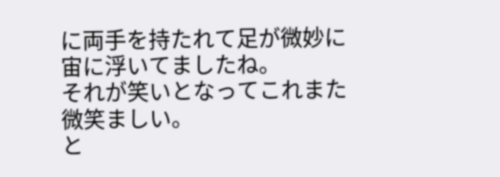に両手を持たれて足が微妙に宙に浮いてましたね。
それが笑いとなってこれまた微笑ましい。
と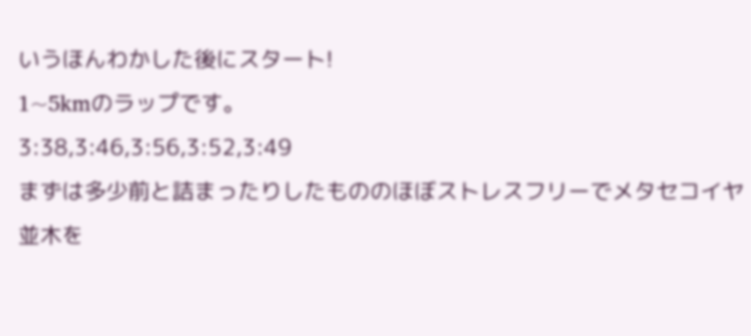いうほんわかした後にスタート!
1~5kmのラップです。
3:38,3:46,3:56,3:52,3:49
まずは多少前と詰まったりしたもののほぼストレスフリーでメタセコイヤ並木を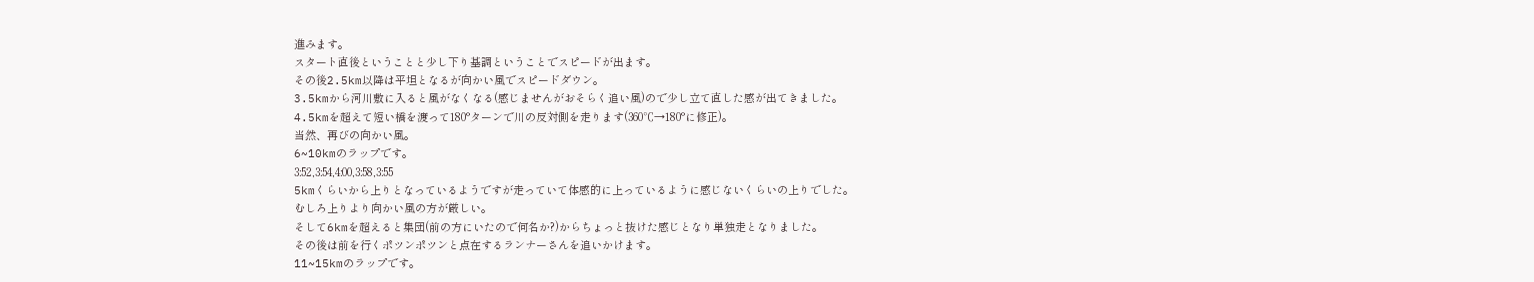進みます。
スタート直後ということと少し下り基調ということでスピードが出ます。
その後2.5km以降は平坦となるが向かい風でスピードダウン。
3.5kmから河川敷に入ると風がなくなる(感じませんがおそらく追い風)ので少し立て直した感が出てきました。
4.5kmを超えて短い橋を渡って180°ターンで川の反対側を走ります(360℃→180°に修正)。
当然、再びの向かい風。
6~10kmのラップです。
3:52,3:54,4:00,3:58,3:55
5kmくらいから上りとなっているようですが走っていて体感的に上っているように感じないくらいの上りでした。
むしろ上りより向かい風の方が厳しい。
そして6kmを超えると集団(前の方にいたので何名か?)からちょっと抜けた感じとなり単独走となりました。
その後は前を行くポツンポツンと点在するランナーさんを追いかけます。
11~15kmのラップです。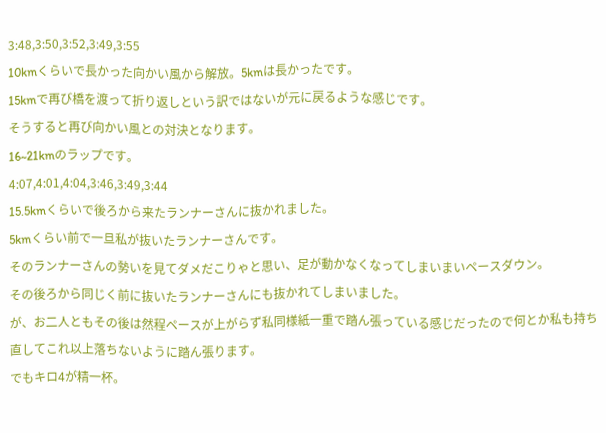3:48,3:50,3:52,3:49,3:55
10kmくらいで長かった向かい風から解放。5kmは長かったです。
15kmで再び橋を渡って折り返しという訳ではないが元に戻るような感じです。
そうすると再び向かい風との対決となります。
16~21kmのラップです。
4:07,4:01,4:04,3:46,3:49,3:44
15.5kmくらいで後ろから来たランナーさんに抜かれました。
5kmくらい前で一旦私が抜いたランナーさんです。
そのランナーさんの勢いを見てダメだこりゃと思い、足が動かなくなってしまいまいペースダウン。
その後ろから同じく前に抜いたランナーさんにも抜かれてしまいました。
が、お二人ともその後は然程ペースが上がらず私同様紙一重で踏ん張っている感じだったので何とか私も持ち直してこれ以上落ちないように踏ん張ります。
でもキロ4が精一杯。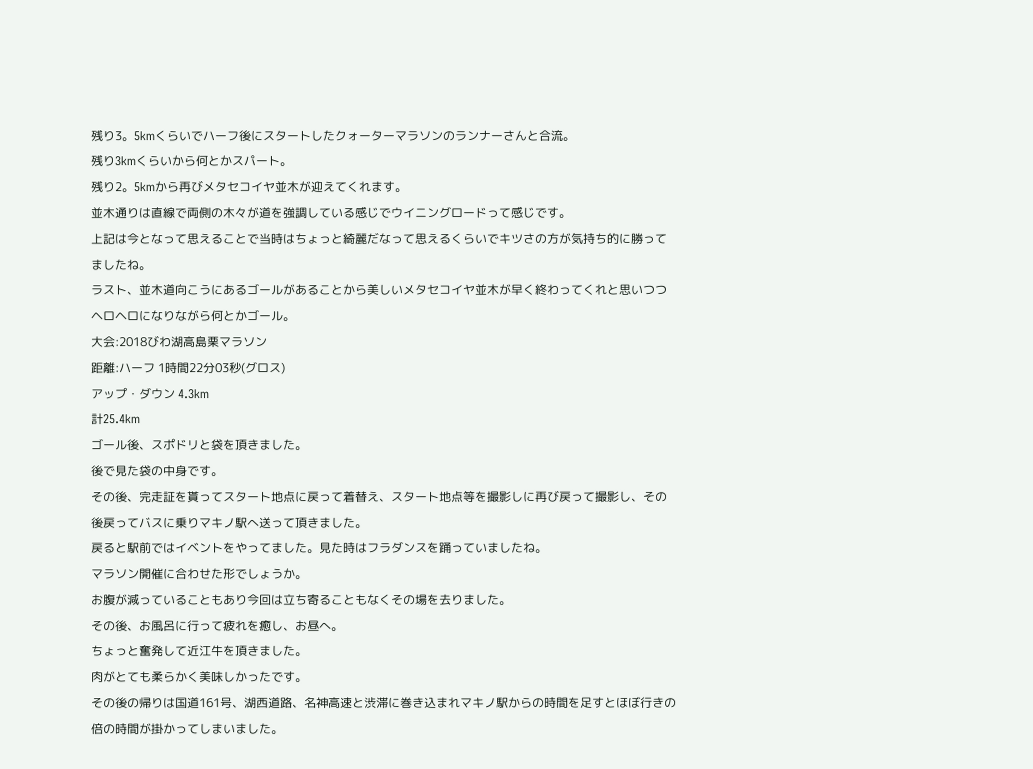残り3。5kmくらいでハーフ後にスタートしたクォーターマラソンのランナーさんと合流。
残り3kmくらいから何とかスパート。
残り2。5kmから再びメタセコイヤ並木が迎えてくれます。
並木通りは直線で両側の木々が道を強調している感じでウイニングロードって感じです。
上記は今となって思えることで当時はちょっと綺麗だなって思えるくらいでキツさの方が気持ち的に勝ってましたね。
ラスト、並木道向こうにあるゴールがあることから美しいメタセコイヤ並木が早く終わってくれと思いつつヘロヘロになりながら何とかゴール。
大会:2018びわ湖高島栗マラソン
距離:ハーフ 1時間22分03秒(グロス)
アップ・ダウン 4.3km
計25.4km
ゴール後、スポドリと袋を頂きました。
後で見た袋の中身です。
その後、完走証を貰ってスタート地点に戻って着替え、スタート地点等を撮影しに再び戻って撮影し、その後戻ってバスに乗りマキノ駅へ送って頂きました。
戻ると駅前ではイベントをやってました。見た時はフラダンスを踊っていましたね。
マラソン開催に合わせた形でしょうか。
お腹が減っていることもあり今回は立ち寄ることもなくその場を去りました。
その後、お風呂に行って疲れを癒し、お昼へ。
ちょっと奮発して近江牛を頂きました。
肉がとても柔らかく美味しかったです。
その後の帰りは国道161号、湖西道路、名神高速と渋滞に巻き込まれマキノ駅からの時間を足すとほぼ行きの倍の時間が掛かってしまいました。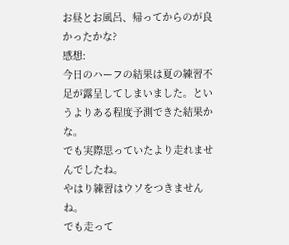お昼とお風呂、帰ってからのが良かったかな?
感想:
今日のハーフの結果は夏の練習不足が露呈してしまいました。というよりある程度予測できた結果かな。
でも実際思っていたより走れませんでしたね。
やはり練習はウソをつきませんね。
でも走って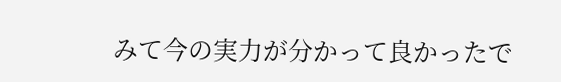みて今の実力が分かって良かったで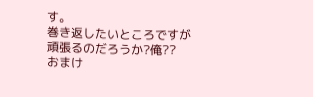す。
巻き返したいところですが頑張るのだろうか?俺??
おまけ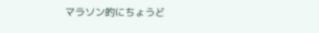マラソン的にちょうど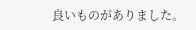良いものがありました。